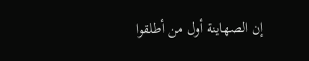إن الصهاينة أول من أطلقوا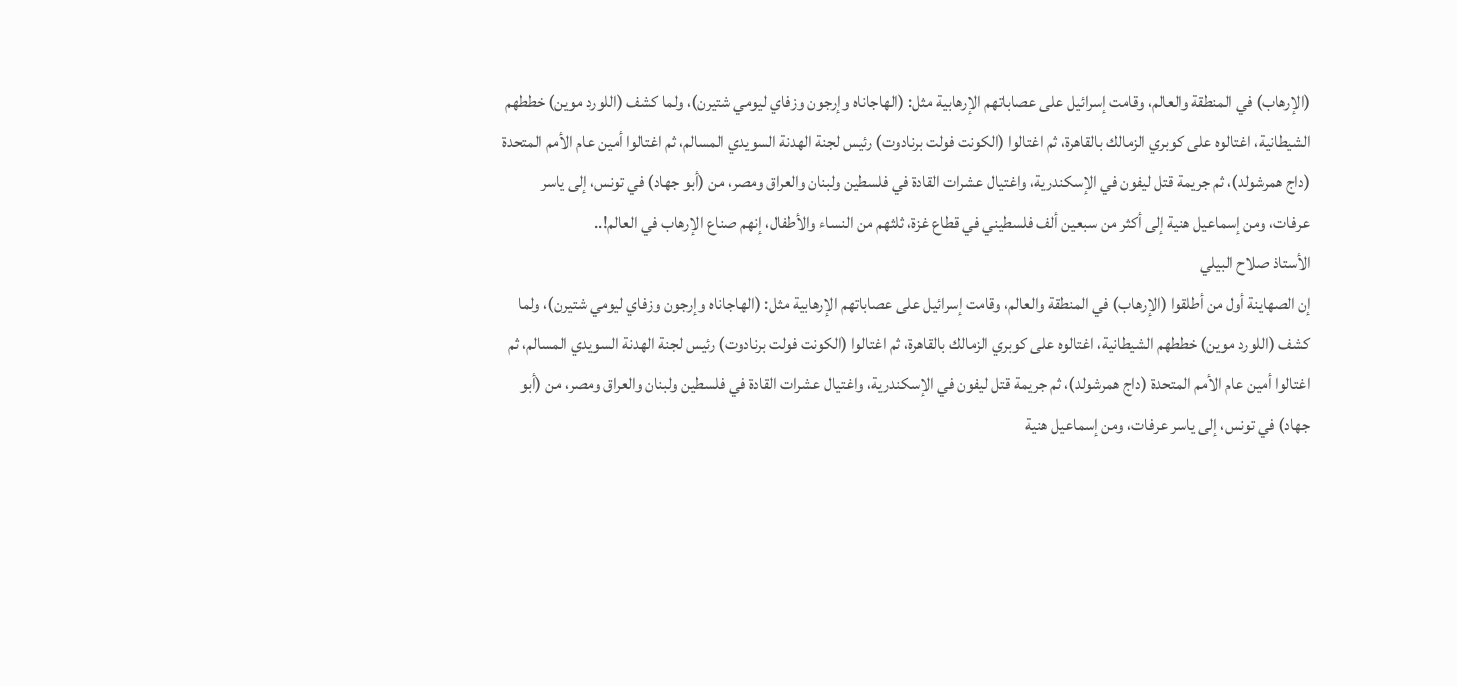(الإرهاب) في المنطقة والعالم، وقامت إسرائيل على عصاباتهم الإرهابية مثل: (الهاجاناه وإرجون وزفاي ليومي شتيرن)، ولما كشف (اللورد موين) خططهم الشيطانية، اغتالوه على كوبري الزمالك بالقاهرة، ثم اغتالوا (الكونت فولت برنادوت) رئيس لجنة الهدنة السويدي المسالم، ثم اغتالوا أمين عام الأمم المتحدة (داج همرشولد)، ثم جريمة قتل ليفون في الإسكندرية، واغتيال عشرات القادة في فلسطين ولبنان والعراق ومصر، من (أبو جهاد) في تونس، إلى ياسر عرفات، ومن إسماعيل هنية إلى أكثر من سبعين ألف فلسطيني في قطاع غزة، ثلثهم من النساء والأطفال، إنهم صناع الإرهاب في العالم!..
الأستاذ صلاح البيلي
إن الصهاينة أول من أطلقوا (الإرهاب) في المنطقة والعالم، وقامت إسرائيل على عصاباتهم الإرهابية مثل: (الهاجاناه وإرجون وزفاي ليومي شتيرن)، ولما كشف (اللورد موين) خططهم الشيطانية، اغتالوه على كوبري الزمالك بالقاهرة، ثم اغتالوا (الكونت فولت برنادوت) رئيس لجنة الهدنة السويدي المسالم، ثم اغتالوا أمين عام الأمم المتحدة (داج همرشولد)، ثم جريمة قتل ليفون في الإسكندرية، واغتيال عشرات القادة في فلسطين ولبنان والعراق ومصر، من (أبو جهاد) في تونس، إلى ياسر عرفات، ومن إسماعيل هنية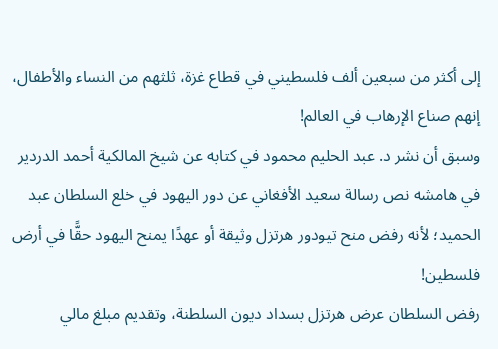إلى أكثر من سبعين ألف فلسطيني في قطاع غزة، ثلثهم من النساء والأطفال، إنهم صناع الإرهاب في العالم!
وسبق أن نشر د. عبد الحليم محمود في كتابه عن شيخ المالكية أحمد الدردير في هامشه نص رسالة سعيد الأفغاني عن دور اليهود في خلع السلطان عبد الحميد؛ لأنه رفض منح تيودور هرتزل وثيقة أو عهدًا يمنح اليهود حقًّا في أرض فلسطين!
رفض السلطان عرض هرتزل بسداد ديون السلطنة، وتقديم مبلغ مالي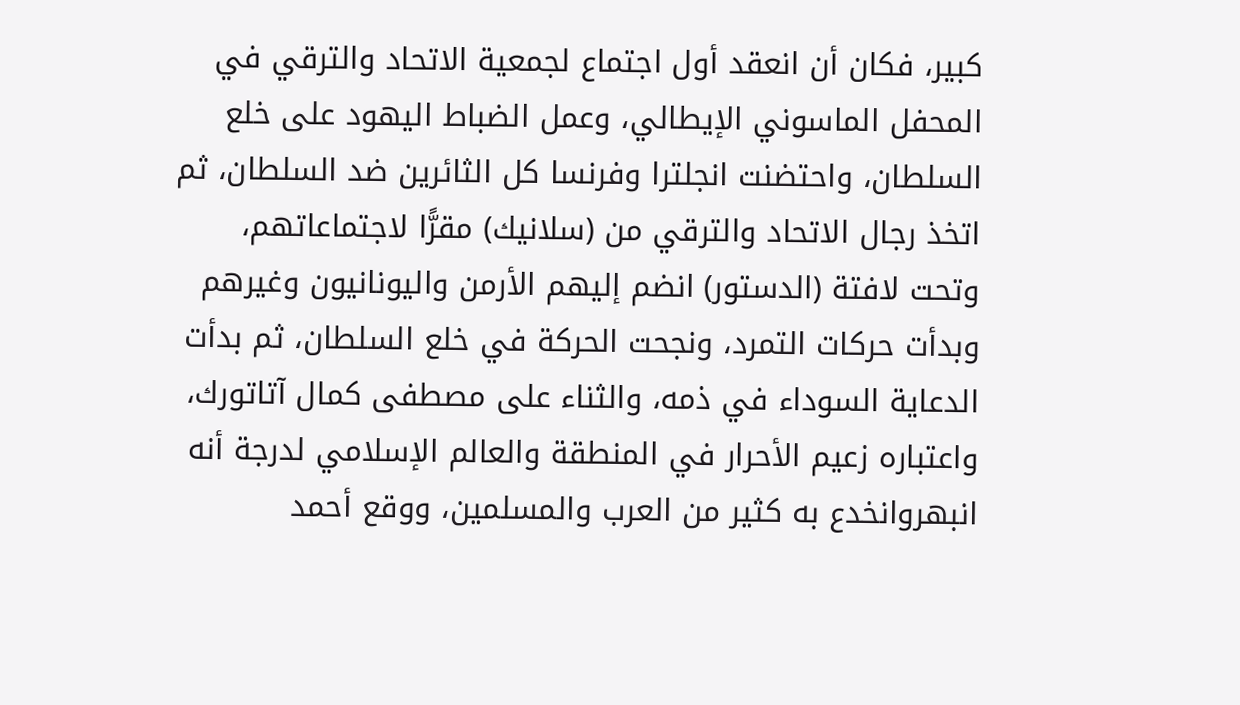كبير، فكان أن انعقد أول اجتماع لجمعية الاتحاد والترقي في المحفل الماسوني الإيطالي، وعمل الضباط اليهود على خلع السلطان، واحتضنت انجلترا وفرنسا كل الثائرين ضد السلطان، ثم اتخذ رجال الاتحاد والترقي من (سلانيك) مقرًّا لاجتماعاتهم، وتحت لافتة (الدستور) انضم إليهم الأرمن واليونانيون وغيرهم وبدأت حركات التمرد، ونجحت الحركة في خلع السلطان، ثم بدأت الدعاية السوداء في ذمه، والثناء على مصطفى كمال آتاتورك، واعتباره زعيم الأحرار في المنطقة والعالم الإسلامي لدرجة أنه انبهروانخدع به كثير من العرب والمسلمين، ووقع أحمد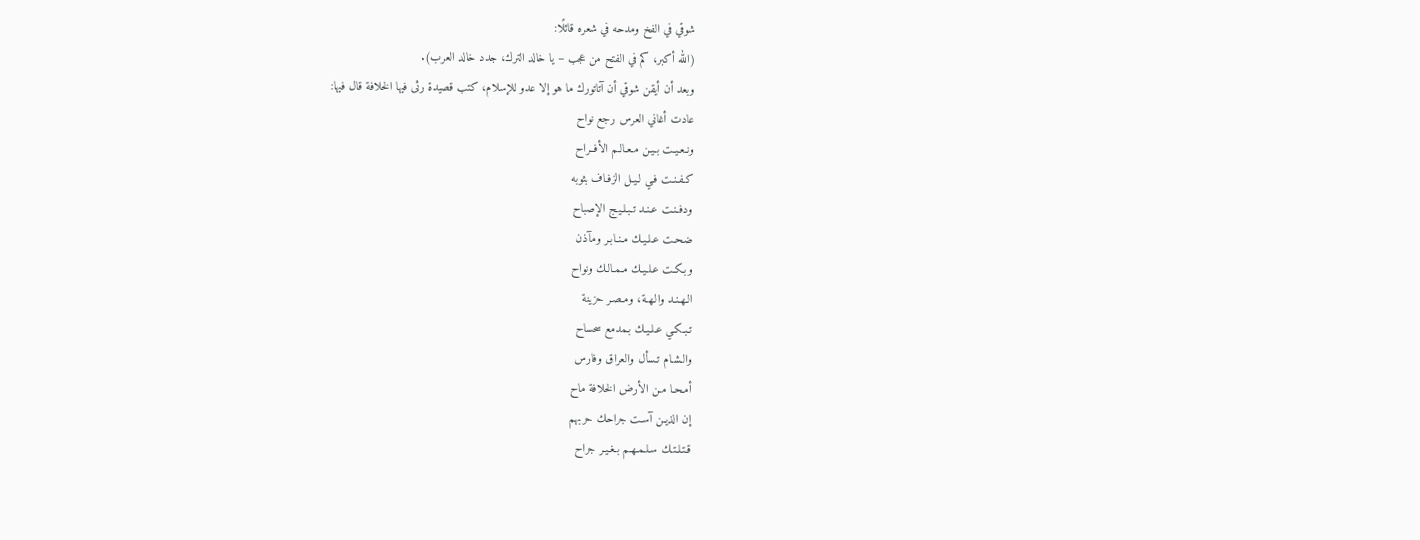شوقي في الفخ ومدحه في شعره قائلًا:
(الله أكبر، كم في الفتح من عجب – يا خالد الترك، جدد خالد العرب).
وبعد أن أيقن شوقي أن آتاتورك ما هو إلا عدو للإسلام، كتب قصيدة رثى فيها الخلافة قال فيها:
عادت أغاني العرس رجع نواح
ونـعـيـت بـيـن مـعـالـم الأفــراح
كـفـنـت فـي لـيـل الزفـاف بثوبه
ودفـنـت عـنـد تـبـلـيـج الإصباح
ضـحـت عـلـيـك مـنـابـر ومآذن
وبـكـت عـلـيـك مـمـالـك ونواح
الـهـنـد والـهـة، ومـصـر حزينة
تـبـكـي عـلـيـك بـمدمع سحساح
والـشـام تـسأل والعراق وفارس
أمـحـا مـن الأرض الخلافة ماح
إن الذيـن آسـت جراحك حربهم
قـتـلـتـك سـلـمـهـم بـغـيـر جراح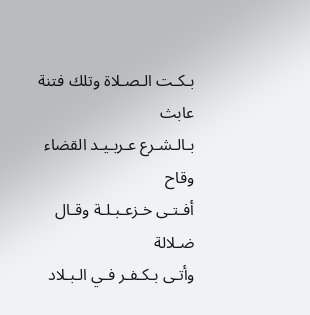بـكـت الـصـلاة وتلك فتنة عابث
بـالـشـرع عـربـيـد القضاء وقاح
أفـتـى خـزعـبـلـة وقـال ضـلالة
وأتـى بـكـفـر فـي الـبـلاد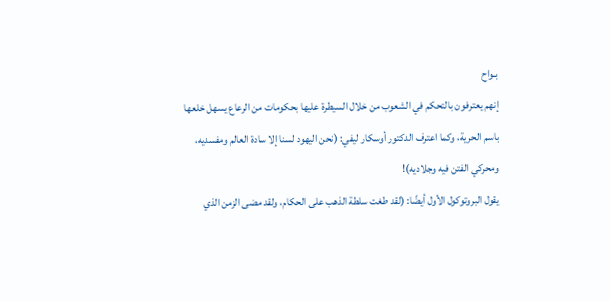بـواح
إنهم يعترفون بالتحكم في الشعوب من خلال السيطرة عليها بحكومات من الرعاع يسهل خلعها باسم الحرية، وكما اعترف الدكتور أوسكار ليفي: (نحن اليهود لسنا إلا سادة العالم ومفسديه، ومحركي الفتن فيه وجلاديه)!
يقول البروتوكول الأول أيضًا: (لقد طغت سلطة الذهب على الحكام، ولقد مضى الزمن الذي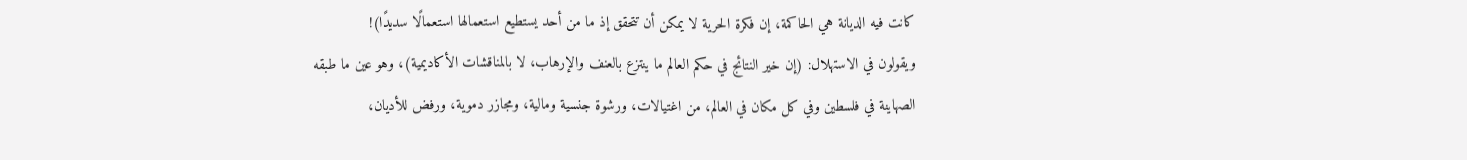كانت فيه الديانة هي الحاكمة، إن فكرة الحرية لا يمكن أن تتحقق إذ ما من أحد يستطيع استعمالها استعمالًا سديدًا)!
ويقولون في الاستهلال: (إن خير النتائج في حكم العالم ما ينتزع بالعنف والإرهاب، لا بالمناقشات الأكاديمية)، وهو عين ما طبقه الصهاينة في فلسطين وفي كل مكان في العالم، من اغتيالات، ورشوة جنسية ومالية، ومجازر دموية، ورفض للأديان،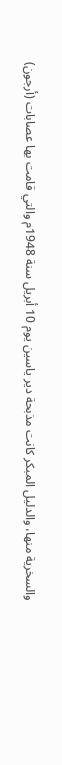والسخرية منها، والدليل المبكر كانت مذبحة دير ياسين يوم 10 أبريل سنة 1948م والتي قامت بها عصابات (أرجون)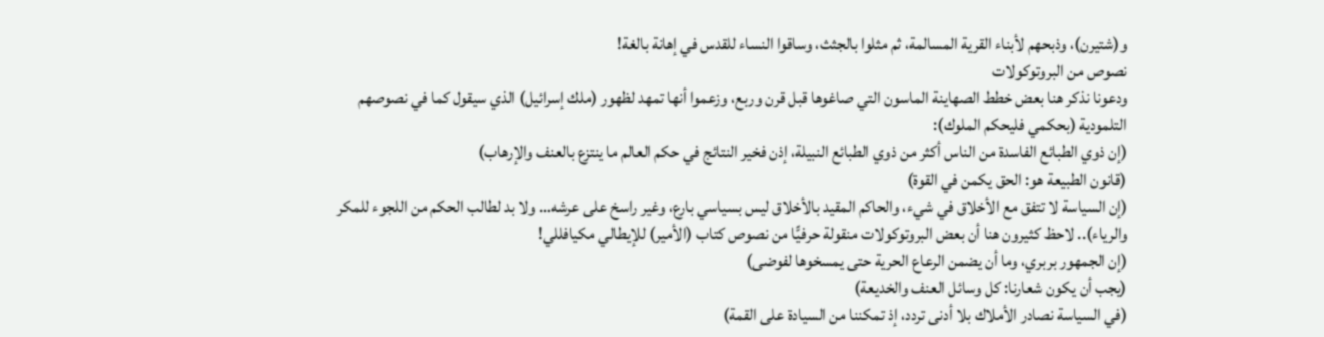و(شتيرن)، وذبحهم لأبناء القرية المسالمة، ثم مثلوا بالجثث، وساقوا النساء للقدس في إهانة بالغة!
نصوص من البروتوكولات
ودعونا نذكر هنا بعض خطط الصهاينة الماسون التي صاغوها قبل قرن وربع، وزعموا أنها تمهد لظهور (ملك إسرائيل) الذي سيقول كما في نصوصهم التلمودية (بحكمي فليحكم الملوك):
(إن ذوي الطبائع الفاسدة من الناس أكثر من ذوي الطبائع النبيلة، إذن فخير النتائج في حكم العالم ما ينتزع بالعنف والإرهاب)
(قانون الطبيعة هو: الحق يكمن في القوة)
(إن السياسة لا تتفق مع الأخلاق في شيء، والحاكم المقيد بالأخلاق ليس بسياسي بارع، وغير راسخ على عرشه… ولا بد لطالب الحكم من اللجوء للمكر والرياء).. لاحظ كثيرون هنا أن بعض البروتوكولات منقولة حرفيًّا من نصوص كتاب (الأمير) للإيطالي مكيافللي!
(إن الجمهور بربري، وما أن يضمن الرعاع الحرية حتى يمسخوها لفوضى)
(يجب أن يكون شعارنا: كل وسائل العنف والخديعة)
(في السياسة نصادر الأملاك بلا أدنى تردد، إذ تمكننا من السيادة على القمة)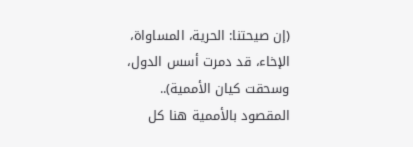(إن صيحتنا: الحرية، المساواة، الإخاء، قد دمرت أسس الدول، وسحقت كيان الأممية).. المقصود بالأممية هنا كل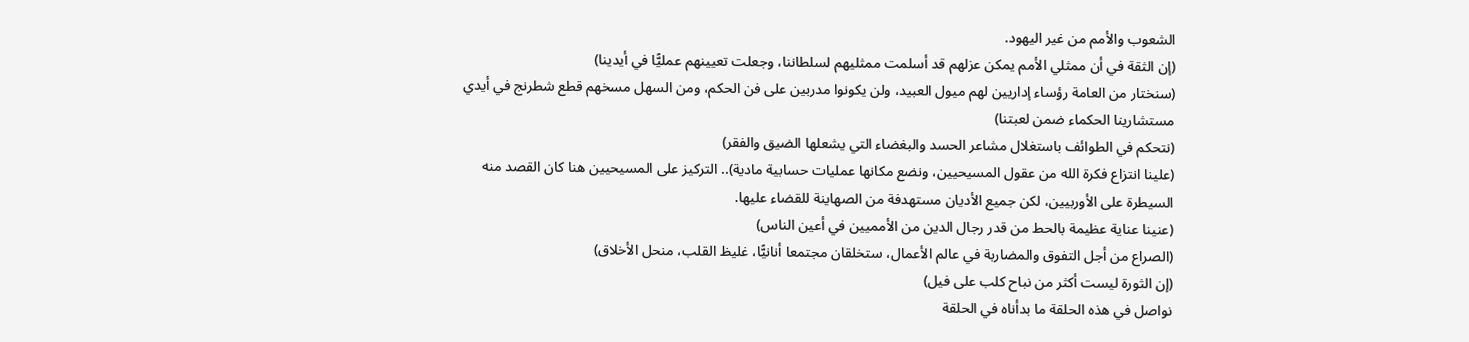الشعوب والأمم من غير اليهود.
(إن الثقة في أن ممثلي الأمم يمكن عزلهم قد أسلمت ممثليهم لسلطاننا، وجعلت تعيينهم عمليًّا في أيدينا)
(سنختار من العامة رؤساء إداريين لهم ميول العبيد، ولن يكونوا مدربين على فن الحكم، ومن السهل مسخهم قطع شطرنج في أيدي مستشارينا الحكماء ضمن لعبتنا)
(نتحكم في الطوائف باستغلال مشاعر الحسد والبغضاء التي يشعلها الضيق والفقر)
(علينا انتزاع فكرة الله من عقول المسيحيين، ونضع مكانها عمليات حسابية مادية).. التركيز على المسيحيين هنا كان القصد منه السيطرة على الأوربيين، لكن جميع الأديان مستهدفة من الصهاينة للقضاء عليها.
(عنينا عناية عظيمة بالحط من قدر رجال الدين من الأمميين في أعين الناس)
(الصراع من أجل التفوق والمضاربة في عالم الأعمال، ستخلقان مجتمعا أنانيًّا، غليظ القلب، منحل الأخلاق)
(إن الثورة ليست أكثر من نباح كلب على فيل)
نواصل في هذه الحلقة ما بدأناه في الحلقة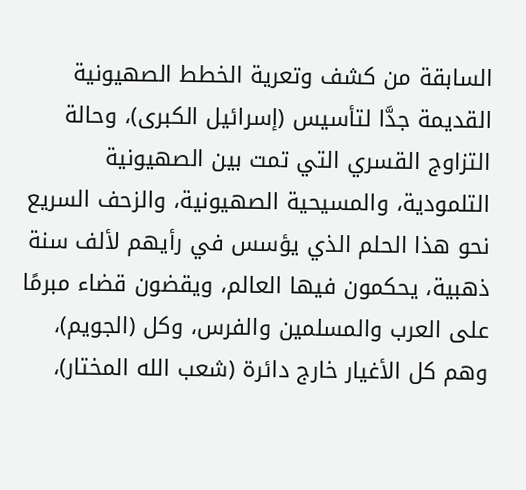السابقة من كشف وتعرية الخطط الصهيونية القديمة جدَّا لتأسيس (إسرائيل الكبرى)، وحالة التزاوج القسري التي تمت بين الصهيونية التلمودية، والمسيحية الصهيونية، والزحف السريع نحو هذا الحلم الذي يؤسس في رأيهم لألف سنة ذهبية، يحكمون فيها العالم، ويقضون قضاء مبرمًا على العرب والمسلمين والفرس، وكل (الجويم)، وهم كل الأغيار خارج دائرة (شعب الله المختار)،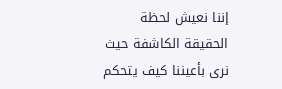إننا نعيش لحظة الحقيقة الكاشفة حيث نرى بأعيننا كيف يتحكم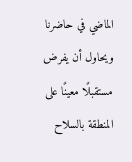الماضي في حاضرنا ويحاول أن يفرض مستقبلًا معينًا على المنطقة بالسلاح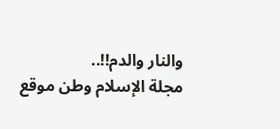والنار والدم!!..
مجلة الإسلام وطن موقع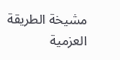مشيخة الطريقة العزمية